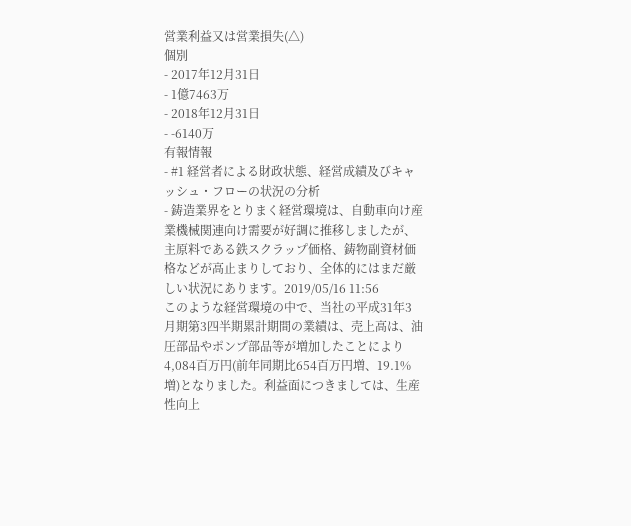営業利益又は営業損失(△)
個別
- 2017年12月31日
- 1億7463万
- 2018年12月31日
- -6140万
有報情報
- #1 経営者による財政状態、経営成績及びキャッシュ・フローの状況の分析
- 鋳造業界をとりまく経営環境は、自動車向け産業機械関連向け需要が好調に推移しましたが、主原料である鉄スクラップ価格、鋳物副資材価格などが高止まりしており、全体的にはまだ厳しい状況にあります。2019/05/16 11:56
このような経営環境の中で、当社の平成31年3月期第3四半期累計期間の業績は、売上高は、油圧部品やポンプ部品等が増加したことにより4,084百万円(前年同期比654百万円増、19.1%増)となりました。利益面につきましては、生産性向上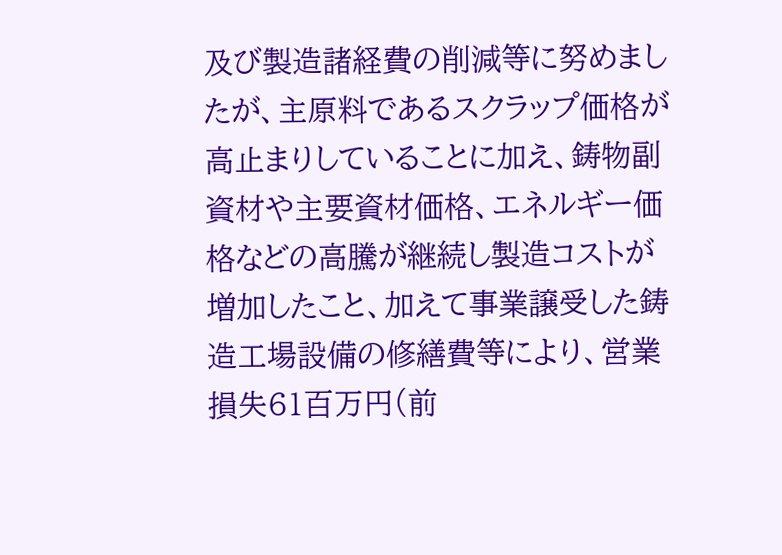及び製造諸経費の削減等に努めましたが、主原料であるスクラップ価格が高止まりしていることに加え、鋳物副資材や主要資材価格、エネルギー価格などの高騰が継続し製造コストが増加したこと、加えて事業譲受した鋳造工場設備の修繕費等により、営業損失61百万円(前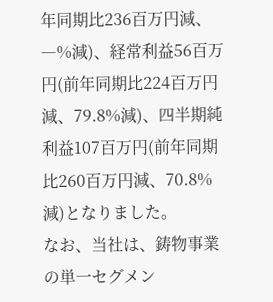年同期比236百万円減、―%減)、経常利益56百万円(前年同期比224百万円減、79.8%減)、四半期純利益107百万円(前年同期比260百万円減、70.8%減)となりました。
なお、当社は、鋳物事業の単一セグメン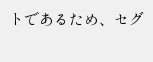トであるため、セグ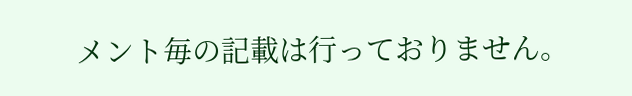メント毎の記載は行っておりません。